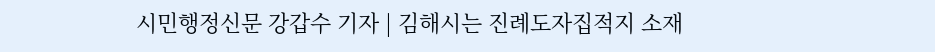시민행정신문 강갑수 기자 | 김해시는 진례도자집적지 소재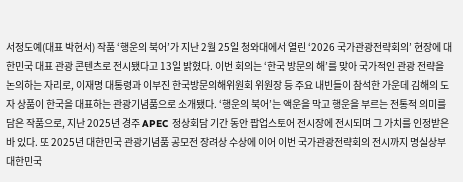서정도예(대표 박현서) 작품 ‘행운의 북어’가 지난 2월 25일 청와대에서 열린 ‘2026 국가관광전략회의’ 현장에 대한민국 대표 관광 콘텐츠로 전시됐다고 13일 밝혔다. 이번 회의는 ‘한국 방문의 해’를 맞아 국가적인 관광 전략을 논의하는 자리로, 이재명 대통령과 이부진 한국방문의해위원회 위원장 등 주요 내빈들이 참석한 가운데 김해의 도자 상품이 한국을 대표하는 관광기념품으로 소개됐다. ‘행운의 북어’는 액운을 막고 행운을 부르는 전통적 의미를 담은 작품으로, 지난 2025년 경주 APEC 정상회담 기간 동안 팝업스토어 전시장에 전시되며 그 가치를 인정받은 바 있다. 또 2025년 대한민국 관광기념품 공모전 장려상 수상에 이어 이번 국가관광전략회의 전시까지 명실상부 대한민국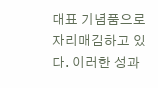대표 기념품으로 자리매김하고 있다. 이러한 성과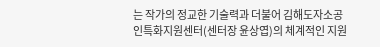는 작가의 정교한 기술력과 더불어 김해도자소공인특화지원센터(센터장 윤상엽)의 체계적인 지원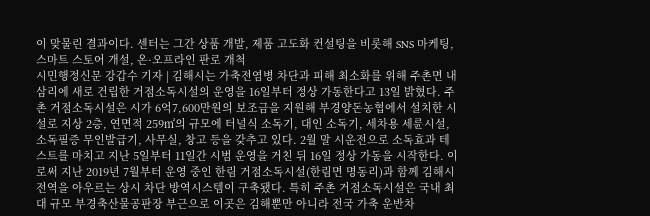이 맞물린 결과이다. 센터는 그간 상품 개발, 제품 고도화 컨설팅을 비롯해 SNS 마케팅, 스마트 스토어 개설, 온·오프라인 판로 개척
시민행정신문 강갑수 기자 | 김해시는 가축전염병 차단과 피해 최소화를 위해 주촌면 내삼리에 새로 건립한 거점소독시설의 운영을 16일부터 정상 가동한다고 13일 밝혔다. 주촌 거점소독시설은 시가 6억7,600만원의 보조금을 지원해 부경양돈농협에서 설치한 시설로 지상 2층, 연면적 259㎡의 규모에 터널식 소독기, 대인 소독기, 세차용 세륜시설, 소독필증 무인발급기, 사무실, 창고 등을 갖추고 있다. 2월 말 시운전으로 소독효과 테스트를 마치고 지난 5일부터 11일간 시범 운영을 거친 뒤 16일 정상 가동을 시작한다. 이로써 지난 2019년 7월부터 운영 중인 한림 거점소독시설(한림면 명동리)과 함께 김해시 전역을 아우르는 상시 차단 방역시스템이 구축됐다. 특히 주촌 거점소독시설은 국내 최대 규모 부경축산물공판장 부근으로 이곳은 김해뿐만 아니라 전국 가축 운반차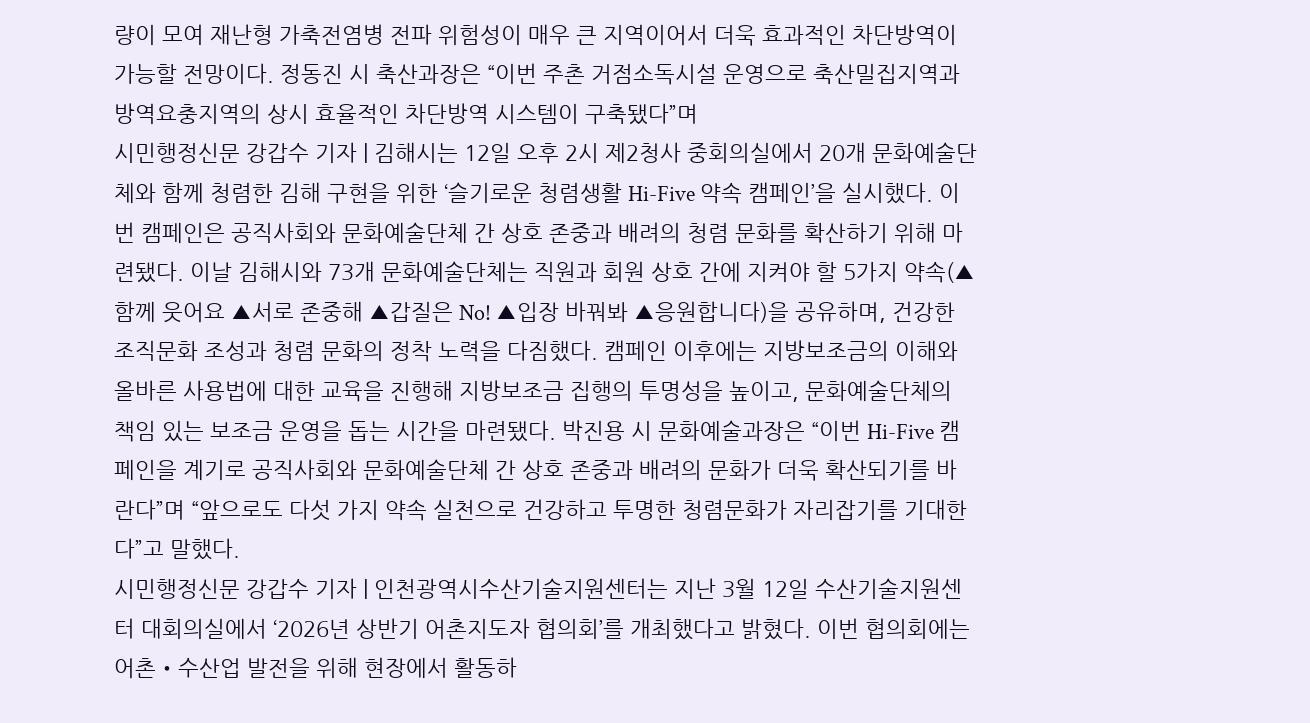량이 모여 재난형 가축전염병 전파 위험성이 매우 큰 지역이어서 더욱 효과적인 차단방역이 가능할 전망이다. 정동진 시 축산과장은 “이번 주촌 거점소독시설 운영으로 축산밀집지역과 방역요충지역의 상시 효율적인 차단방역 시스템이 구축됐다”며
시민행정신문 강갑수 기자 | 김해시는 12일 오후 2시 제2청사 중회의실에서 20개 문화예술단체와 함께 청렴한 김해 구현을 위한 ‘슬기로운 청렴생활 Hi-Five 약속 캠페인’을 실시했다. 이번 캠페인은 공직사회와 문화예술단체 간 상호 존중과 배려의 청렴 문화를 확산하기 위해 마련됐다. 이날 김해시와 73개 문화예술단체는 직원과 회원 상호 간에 지켜야 할 5가지 약속(▲함께 웃어요 ▲서로 존중해 ▲갑질은 No! ▲입장 바꿔봐 ▲응원합니다)을 공유하며, 건강한 조직문화 조성과 청렴 문화의 정착 노력을 다짐했다. 캠페인 이후에는 지방보조금의 이해와 올바른 사용법에 대한 교육을 진행해 지방보조금 집행의 투명성을 높이고, 문화예술단체의 책임 있는 보조금 운영을 돕는 시간을 마련됐다. 박진용 시 문화예술과장은 “이번 Hi-Five 캠페인을 계기로 공직사회와 문화예술단체 간 상호 존중과 배려의 문화가 더욱 확산되기를 바란다”며 “앞으로도 다섯 가지 약속 실천으로 건강하고 투명한 청렴문화가 자리잡기를 기대한다”고 말했다.
시민행정신문 강갑수 기자 | 인천광역시수산기술지원센터는 지난 3월 12일 수산기술지원센터 대회의실에서 ‘2026년 상반기 어촌지도자 협의회’를 개최했다고 밝혔다. 이번 협의회에는 어촌・수산업 발전을 위해 현장에서 활동하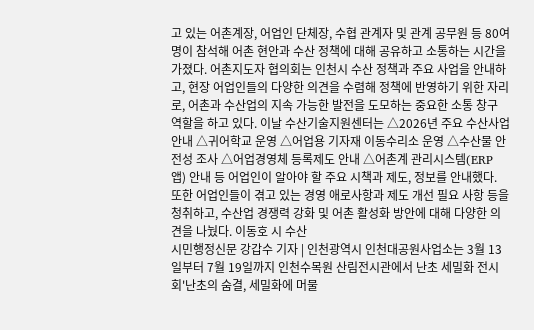고 있는 어촌계장, 어업인 단체장, 수협 관계자 및 관계 공무원 등 80여 명이 참석해 어촌 현안과 수산 정책에 대해 공유하고 소통하는 시간을 가졌다. 어촌지도자 협의회는 인천시 수산 정책과 주요 사업을 안내하고, 현장 어업인들의 다양한 의견을 수렴해 정책에 반영하기 위한 자리로, 어촌과 수산업의 지속 가능한 발전을 도모하는 중요한 소통 창구 역할을 하고 있다. 이날 수산기술지원센터는 △2026년 주요 수산사업 안내 △귀어학교 운영 △어업용 기자재 이동수리소 운영 △수산물 안전성 조사 △어업경영체 등록제도 안내 △어촌계 관리시스템(ERP 앱) 안내 등 어업인이 알아야 할 주요 시책과 제도, 정보를 안내했다. 또한 어업인들이 겪고 있는 경영 애로사항과 제도 개선 필요 사항 등을 청취하고, 수산업 경쟁력 강화 및 어촌 활성화 방안에 대해 다양한 의견을 나눴다. 이동호 시 수산
시민행정신문 강갑수 기자 | 인천광역시 인천대공원사업소는 3월 13일부터 7월 19일까지 인천수목원 산림전시관에서 난초 세밀화 전시회'난초의 숨결, 세밀화에 머물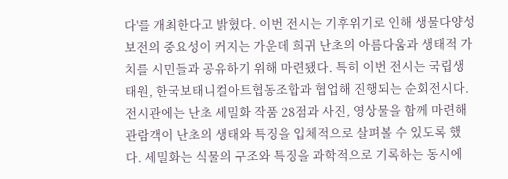다'를 개최한다고 밝혔다. 이번 전시는 기후위기로 인해 생물다양성 보전의 중요성이 커지는 가운데 희귀 난초의 아름다움과 생태적 가치를 시민들과 공유하기 위해 마련됐다. 특히 이번 전시는 국립생태원, 한국보태니컬아트협동조합과 협업해 진행되는 순회전시다. 전시관에는 난초 세밀화 작품 28점과 사진, 영상물을 함께 마련해 관람객이 난초의 생태와 특징을 입체적으로 살펴볼 수 있도록 했다. 세밀화는 식물의 구조와 특징을 과학적으로 기록하는 동시에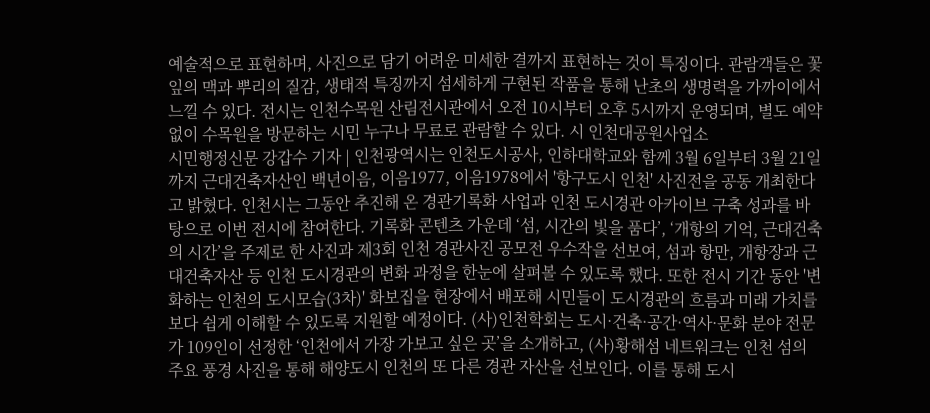예술적으로 표현하며, 사진으로 담기 어려운 미세한 결까지 표현하는 것이 특징이다. 관람객들은 꽃잎의 맥과 뿌리의 질감, 생태적 특징까지 섬세하게 구현된 작품을 통해 난초의 생명력을 가까이에서 느낄 수 있다. 전시는 인천수목원 산림전시관에서 오전 10시부터 오후 5시까지 운영되며, 별도 예약 없이 수목원을 방문하는 시민 누구나 무료로 관람할 수 있다. 시 인천대공원사업소
시민행정신문 강갑수 기자 | 인천광역시는 인천도시공사, 인하대학교와 함께 3월 6일부터 3월 21일까지 근대건축자산인 백년이음, 이음1977, 이음1978에서 '항구도시 인천' 사진전을 공동 개최한다고 밝혔다. 인천시는 그동안 추진해 온 경관기록화 사업과 인천 도시경관 아카이브 구축 성과를 바탕으로 이번 전시에 참여한다. 기록화 콘텐츠 가운데 ‘섬, 시간의 빛을 품다’, ‘개항의 기억, 근대건축의 시간’을 주제로 한 사진과 제3회 인천 경관사진 공모전 우수작을 선보여, 섬과 항만, 개항장과 근대건축자산 등 인천 도시경관의 변화 과정을 한눈에 살펴볼 수 있도록 했다. 또한 전시 기간 동안 '변화하는 인천의 도시모습(3차)' 화보집을 현장에서 배포해 시민들이 도시경관의 흐름과 미래 가치를 보다 쉽게 이해할 수 있도록 지원할 예정이다. (사)인천학회는 도시·건축·공간·역사·문화 분야 전문가 109인이 선정한 ‘인천에서 가장 가보고 싶은 곳’을 소개하고, (사)황해섬 네트워크는 인천 섬의 주요 풍경 사진을 통해 해양도시 인천의 또 다른 경관 자산을 선보인다. 이를 통해 도시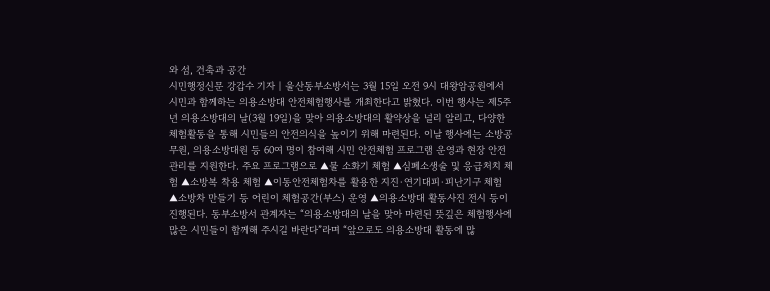와 섬, 건축과 공간
시민행정신문 강갑수 기자 | 울산동부소방서는 3월 15일 오전 9시 대왕암공원에서 시민과 함께하는 의용소방대 안전체험행사를 개최한다고 밝혔다. 이번 행사는 제5주년 의용소방대의 날(3월 19일)을 맞아 의용소방대의 활약상을 널리 알리고, 다양한 체험활동을 통해 시민들의 안전의식을 높이기 위해 마련된다. 이날 행사에는 소방공무원, 의용소방대원 등 60여 명이 참여해 시민 안전체험 프로그램 운영과 현장 안전관리를 지원한다. 주요 프로그램으로 ▲물 소화기 체험 ▲심폐소생술 및 응급처치 체험 ▲소방복 착용 체험 ▲이동안전체험차를 활용한 지진·연기대피·피난기구 체험 ▲소방차 만들기 등 어린이 체험공간(부스) 운영 ▲의용소방대 활동사진 전시 등이 진행된다. 동부소방서 관계자는 “의용소방대의 날을 맞아 마련된 뜻깊은 체험행사에 많은 시민들이 함께해 주시길 바란다”라며 “앞으로도 의용소방대 활동에 많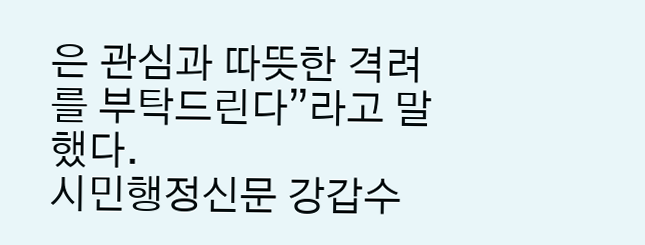은 관심과 따뜻한 격려를 부탁드린다”라고 말했다.
시민행정신문 강갑수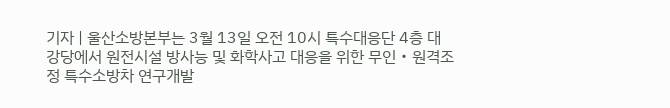기자 | 울산소방본부는 3월 13일 오전 10시 특수대응단 4층 대강당에서 원전시설 방사능 및 화학사고 대응을 위한 무인・원격조정 특수소방차 연구개발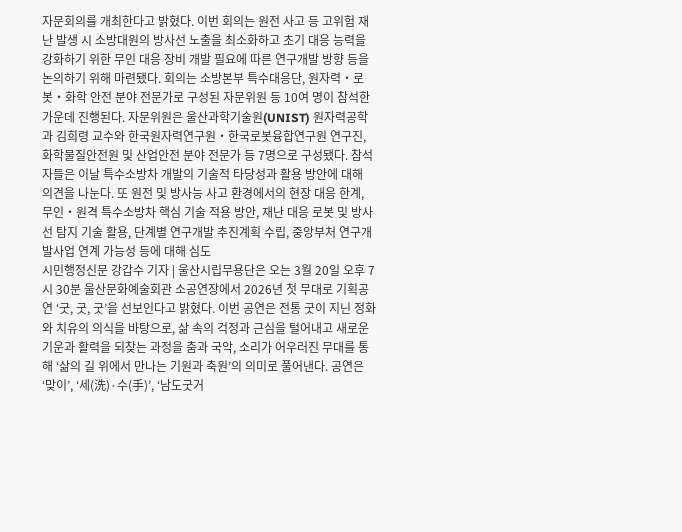자문회의를 개최한다고 밝혔다. 이번 회의는 원전 사고 등 고위험 재난 발생 시 소방대원의 방사선 노출을 최소화하고 초기 대응 능력을 강화하기 위한 무인 대응 장비 개발 필요에 따른 연구개발 방향 등을 논의하기 위해 마련됐다. 회의는 소방본부 특수대응단, 원자력・로봇・화학 안전 분야 전문가로 구성된 자문위원 등 10여 명이 참석한 가운데 진행된다. 자문위원은 울산과학기술원(UNIST) 원자력공학과 김희령 교수와 한국원자력연구원‧한국로봇융합연구원 연구진, 화학물질안전원 및 산업안전 분야 전문가 등 7명으로 구성됐다. 참석자들은 이날 특수소방차 개발의 기술적 타당성과 활용 방안에 대해 의견을 나눈다. 또 원전 및 방사능 사고 환경에서의 현장 대응 한계, 무인‧원격 특수소방차 핵심 기술 적용 방안, 재난 대응 로봇 및 방사선 탐지 기술 활용, 단계별 연구개발 추진계획 수립, 중앙부처 연구개발사업 연계 가능성 등에 대해 심도
시민행정신문 강갑수 기자 | 울산시립무용단은 오는 3월 20일 오후 7시 30분 울산문화예술회관 소공연장에서 2026년 첫 무대로 기획공연 ‘굿, 굿, 굿’을 선보인다고 밝혔다. 이번 공연은 전통 굿이 지닌 정화와 치유의 의식을 바탕으로, 삶 속의 걱정과 근심을 털어내고 새로운 기운과 활력을 되찾는 과정을 춤과 국악, 소리가 어우러진 무대를 통해 ‘삶의 길 위에서 만나는 기원과 축원’의 의미로 풀어낸다. 공연은 ‘맞이’, ‘세(洗)·수(手)’, ‘남도굿거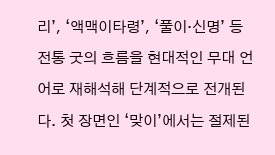리’, ‘액맥이타령’, ‘풀이·신명’ 등 전통 굿의 흐름을 현대적인 무대 언어로 재해석해 단계적으로 전개된다. 첫 장면인 ‘맞이’에서는 절제된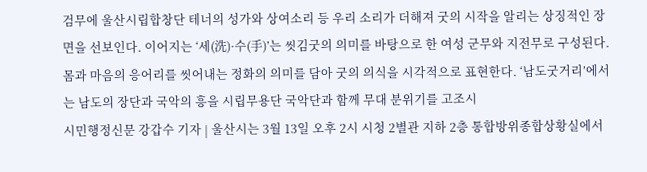검무에 울산시립합창단 테너의 성가와 상여소리 등 우리 소리가 더해져 굿의 시작을 알리는 상징적인 장면을 선보인다. 이어지는 ‘세(洗)·수(手)’는 씻김굿의 의미를 바탕으로 한 여성 군무와 지전무로 구성된다. 몸과 마음의 응어리를 씻어내는 정화의 의미를 담아 굿의 의식을 시각적으로 표현한다. ‘남도굿거리’에서는 남도의 장단과 국악의 흥을 시립무용단 국악단과 함께 무대 분위기를 고조시
시민행정신문 강갑수 기자 | 울산시는 3월 13일 오후 2시 시청 2별관 지하 2층 통합방위종합상황실에서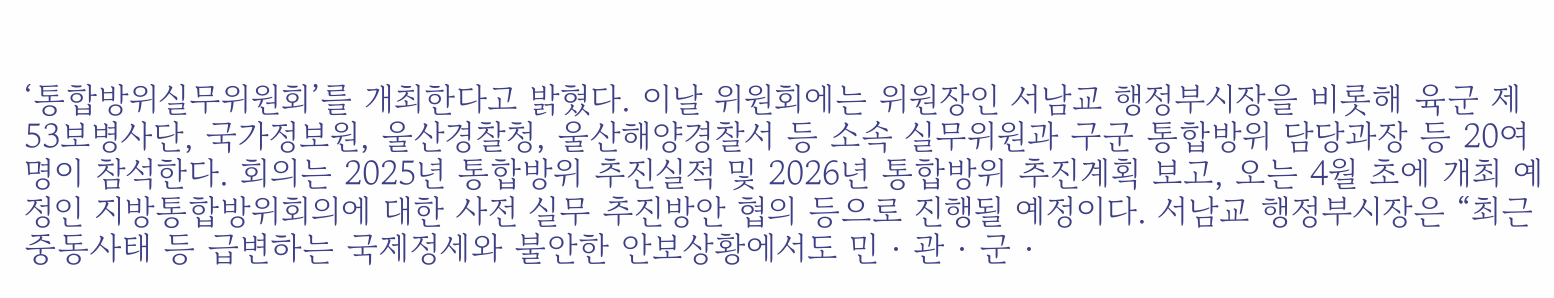‘통합방위실무위원회’를 개최한다고 밝혔다. 이날 위원회에는 위원장인 서남교 행정부시장을 비롯해 육군 제53보병사단, 국가정보원, 울산경찰청, 울산해양경찰서 등 소속 실무위원과 구군 통합방위 담당과장 등 20여 명이 참석한다. 회의는 2025년 통합방위 추진실적 및 2026년 통합방위 추진계획 보고, 오는 4월 초에 개최 예정인 지방통합방위회의에 대한 사전 실무 추진방안 협의 등으로 진행될 예정이다. 서남교 행정부시장은 “최근 중동사태 등 급변하는 국제정세와 불안한 안보상황에서도 민‧관‧군‧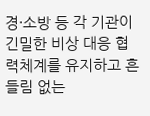경·소방 등 각 기관이 긴밀한 비상 대응 협력체계를 유지하고 흔들림 없는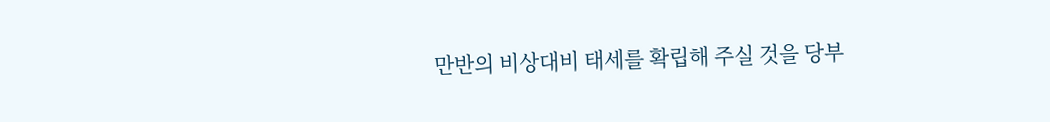만반의 비상대비 태세를 확립해 주실 것을 당부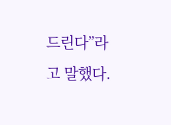드린다”라고 말했다.